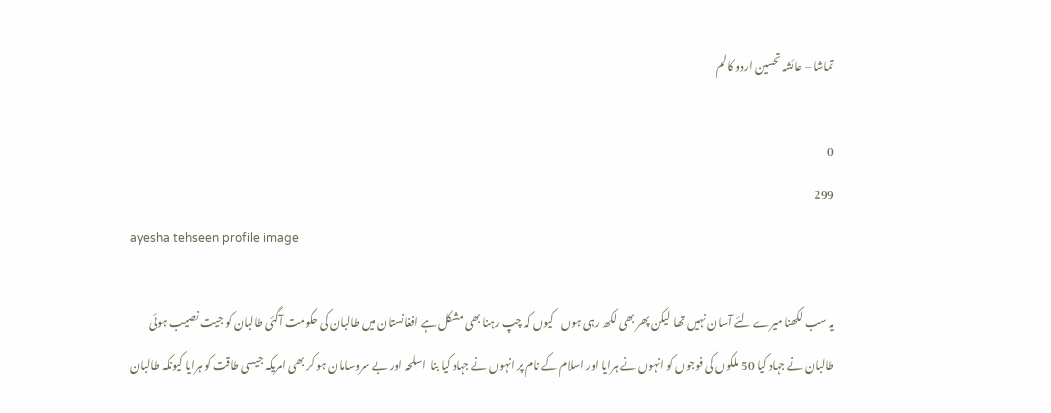تماشا – عائشہ تحسین اردو کالم

0
299
ayesha tehseen profile image

یہ سب لکھنا میرے لئے آسان نہیں تھا  لیکن پھر بھی لکھ رہی ہوں   کیوں کہ چپ رہنا بھی مشکل ہے افغانستان میں طالبان کی حکومت آگئی طالبان کو جیت نصیب ہوئی  طالبان نے جہاد کیا 50 ملکوں کی فوجوں کو انہوں نے ہرایا اور اسلام کے نام پر انہوں نے جہاد کیا بنا  اسلحہ اور بے سروسامان ہو کر بھی امریکہ جیسی طاقت کو ہرایا کیونکہ طالبان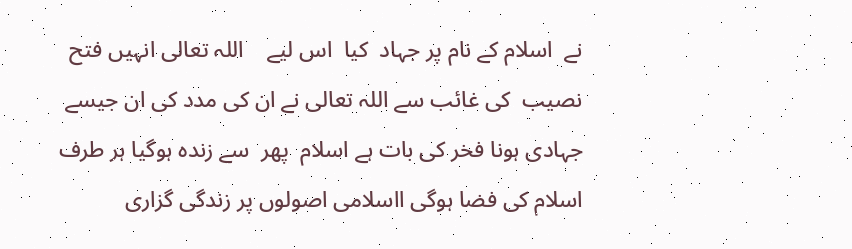نے  اسلام کے نام پر جہاد  کیا  اس لیے    اللہ تعالی انہیں فتح نصیب  کی غائب سے اللہ تعالی نے ان کی مدد کی ان جیسے جہادی ہونا فخر کی بات ہے اسلام  پھر  سے زندہ ہوگیا ہر طرف اسلام کی فضا ہوگی ااسلامی اصولوں پر زندگی گزاری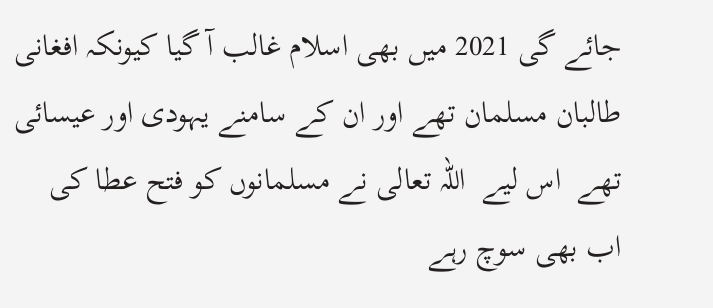جائے گی 2021 میں بھی اسلام غالب آ گیا کیونکہ افغانی طالبان مسلمان تھے اور ان کے سامنے یہودی اور عیسائی تھے  اس لیے  اللہ تعالی نے مسلمانوں کو فتح عطا کی
اب بھی سوچ رہے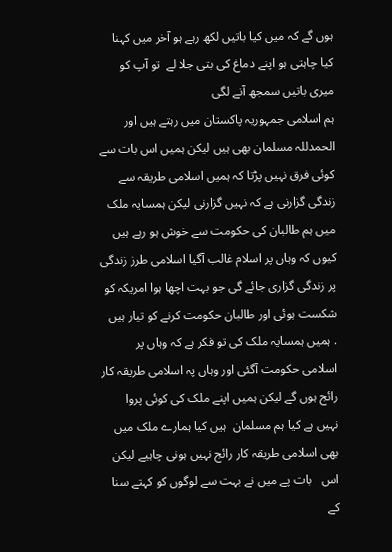ہوں گے کہ میں کیا باتیں لکھ رہے ہو آخر میں کہنا کیا چاہتی ہو اپنے دماغ کی بتی جلا لے  تو آپ کو میری باتیں سمجھ آنے لگی
ہم اسلامی جمہوریہ پاکستان میں رہتے ہیں اور الحمدللہ مسلمان بھی ہیں لیکن ہمیں اس بات سے کوئی فرق نہیں پڑتا کہ ہمیں اسلامی طریقہ سے زندگی گزارنی ہے کہ نہیں گزارنی لیکن ہمسایہ ملک میں ہم طالبان کی حکومت سے خوش ہو رہے ہیں کیوں کہ وہاں پر اسلام غالب آگیا اسلامی طرز زندگی پر زندگی گزاری جائے گی جو بہت اچھا ہوا امریکہ کو شکست ہوئی اور طالبان حکومت کرنے کو تیار ہیں   . ہمیں ہمسایہ ملک کی تو فکر ہے کہ وہاں پر اسلامی حکومت آگئی اور وہاں پہ اسلامی طریقہ کار رائج ہوں گے لیکن ہمیں اپنے ملک کی کوئی پروا نہیں ہے کیا ہم مسلمان  ہیں کیا ہمارے ملک میں بھی اسلامی طریقہ کار رائج نہیں ہونی چاہیے لیکن اس   بات پے میں نے بہت سے لوگوں کو کہتے سنا کے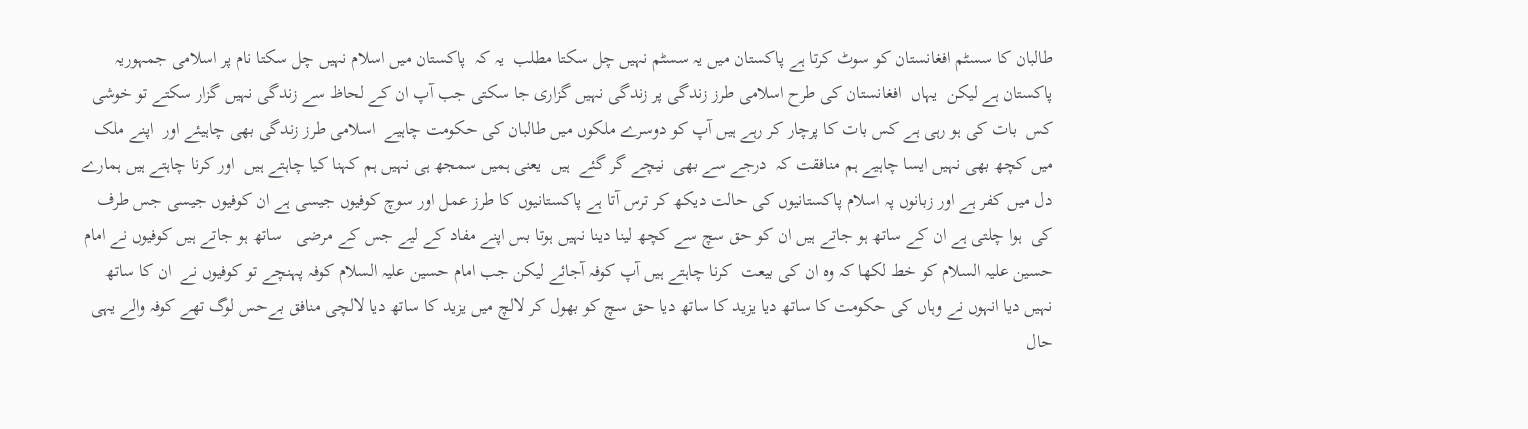طالبان کا سسٹم افغانستان کو سوٹ کرتا ہے پاکستان میں یہ سسٹم نہیں چل سکتا مطلب  یہ کہ  پاکستان میں اسلام نہیں چل سکتا نام پر اسلامی جمہوریہ پاکستان ہے لیکن  یہاں  افغانستان کی طرح اسلامی طرز زندگی پر زندگی نہیں گزاری جا سکتی جب آپ ان کے لحاظ سے زندگی نہیں گزار سکتے تو خوشی کس  بات کی ہو رہی ہے کس بات کا پرچار کر رہے ہیں آپ کو دوسرے ملکوں میں طالبان کی حکومت چاہیے  اسلامی طرز زندگی بھی چاہیئے اور  اپنے ملک میں کچھ بھی نہیں ایسا چاہیے ہم منافقت کہ  درجے سے بھی  نیچے گر گئے  ہیں  یعنی ہمیں سمجھ ہی نہیں ہم کہنا کیا چاہتے ہیں  اور کرنا چاہتے ہیں ہمارے دل میں کفر ہے اور زبانوں پہ اسلام پاکستانیوں کی حالت دیکھ کر ترس آتا ہے پاکستانیوں کا طرز عمل اور سوچ کوفیوں جیسی ہے ان کوفیوں جیسی جس طرف کی  ہوا چلتی ہے ان کے ساتھ ہو جاتے ہیں ان کو حق سچ سے کچھ لینا دینا نہیں ہوتا بس اپنے مفاد کے لیے جس کے مرضی   ساتھ ہو جاتے ہیں کوفیوں نے امام حسین علیہ السلام کو خط لکھا کہ وہ ان کی بیعت  کرنا چاہتے ہیں آپ کوفہ آجائے لیکن جب امام حسین علیہ السلام کوفہ پہنچے تو کوفیوں نے  ان کا ساتھ نہیں دیا انہوں نے وہاں کی حکومت کا ساتھ دیا یزید کا ساتھ دیا حق سچ کو بھول کر لالچ میں یزید کا ساتھ دیا لالچی منافق بےحس لوگ تھے کوفہ والے یہی حال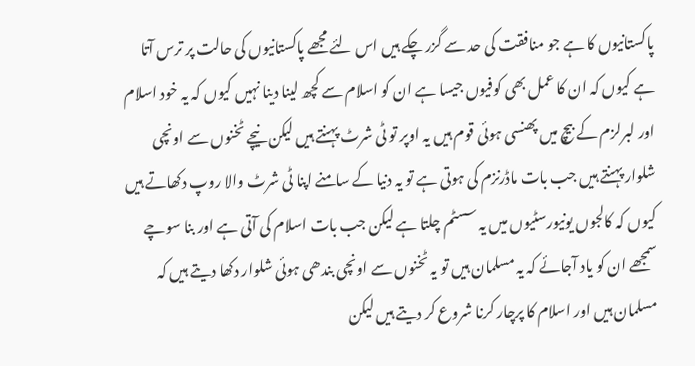پاکستانیوں کا ہے جو منافقت کی حد سے گزر چکے ہیں اس لئے مجھے پاکستانیوں کی حالت پر ترس آتا ہے کیوں کہ ان کا عمل بھی کوفیوں جیسا ہے ان کو اسلام سے کچھ لینا دینا نہیں کیوں کہ یہ خود اسلام اور لبرلزم کے بیچ میں پھنسی ہوئی قوم ہیں یہ اوپر تو ٹی شرٹ پہنتے ہیں لیکن نیچے ٹخنوں سے اونچی شلوار پہنتے ہیں جب بات ماڈرنزم کی ہوتی ہے تو یہ دنیا کے سامنے اپنا ٹی شرٹ والا روپ دکھاتے ہیں کیوں کہ کالجوں یونیورسٹیوں میں یہ سسٹم چلتا ہے لیکن جب بات اسلام کی آتی ہے اور بنا سوچے سمجھے ان کو یاد آجائے کہ یہ مسلمان ہیں تو یہ ٹخنوں سے اونچی بندھی ہوئی شلوار دکھا دیتے ہیں کہ مسلمان ہیں اور اسلام کا پرچار کرنا شروع کر دیتے ہیں لیکن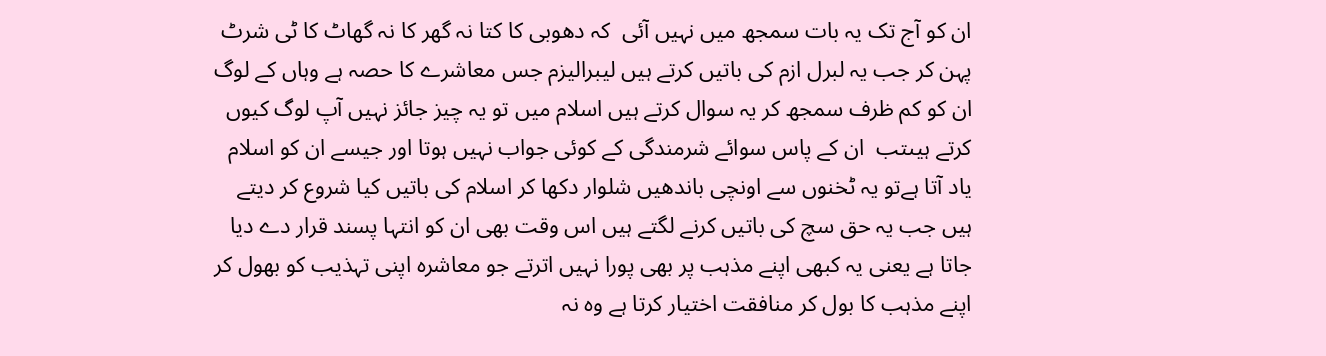ان کو آج تک یہ بات سمجھ میں نہیں آئی  کہ دھوبی کا کتا نہ گھر کا نہ گھاٹ کا ٹی شرٹ پہن کر جب یہ لبرل ازم کی باتیں کرتے ہیں لیبرالیزم جس معاشرے کا حصہ ہے وہاں کے لوگ ان کو کم ظرف سمجھ کر یہ سوال کرتے ہیں اسلام میں تو یہ چیز جائز نہیں آپ لوگ کیوں کرتے ہیںتب  ان کے پاس سوائے شرمندگی کے کوئی جواب نہیں ہوتا اور جیسے ان کو اسلام یاد آتا ہےتو یہ ٹخنوں سے اونچی باندھیں شلوار دکھا کر اسلام کی باتیں کیا شروع کر دیتے ہیں جب یہ حق سچ کی باتیں کرنے لگتے ہیں اس وقت بھی ان کو انتہا پسند قرار دے دیا جاتا ہے یعنی یہ کبھی اپنے مذہب پر بھی پورا نہیں اترتے جو معاشرہ اپنی تہذیب کو بھول کر اپنے مذہب کا بول کر منافقت اختیار کرتا ہے وہ نہ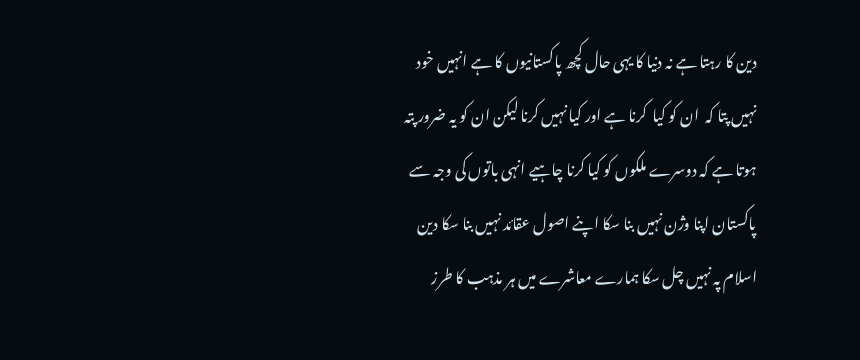دین کا رہتا ہے نہ دنیا کا یہی حال کچھ پاکستانیوں کا ہے انہیں خود نہیں پتا کہ  ان کو کیا  کرنا ہے اور کیا نہیں کرنا لیکن ان کو یہ ضرور پتہ ہوتا ہے کہ دوسرے ملکوں کو کیا کرنا چاہیے انہی باتوں کی وجہ سے پاکستان اپنا وژن نہیں بنا سکا اپنے اصول عقائد نہیں بنا سکا دین اسلام پہ نہیں چل سکا ہمارے معاشرے میں ہر مذہب کا طرز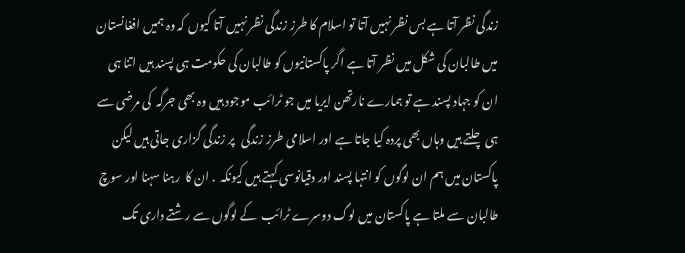زندگی نظر آتا ہے بس نظر نہیں آتا تو اسلام کا طرز زندگی نظر نہیں آتا کیوں کہ وہ ہمیں افغانستان میں طالبان کی شکل میں نظر آتا ہے اگر پاکستانیوں کو طالبان کی حکومت ہی پسند ہیں اتنا ہی ان کو جہاد پسند ہے تو ہمارے نارتھن ایریا میں جو ٹرائب موجود ہیں وہ بھی جرگہ  کی مرضی سے ہی چلتے ہیں وہاں بھی پردہ کیا جاتا ہے اور اسلامی طرز زندگی   پر زندگی گزاری جاتی ہیں لیکن پاکستان میں ہم ان لوگوں کو انتہا پسند اور دقیانوسی کہتے ہیں کیونکہ  . ان کا  رہنا سہنا اور سوچ طالبان سے ملتا ہے پاکستان میں لوگ دوسرے ٹرائب  کے لوگوں سے رشتے داری تک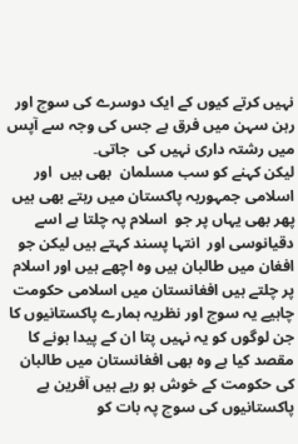نہیں کرتے کیوں کے ایک دوسرے کی سوچ اور رہن سہن میں فرق ہے جس کی وجہ سے آپس میں رشتہ داری نہیں کی  جاتی۔
لیکن کہنے کو سب مسلمان  بھی ہیں  اور  اسلامی جمہوریہ پاکستان میں رہتے بھی ہیں   پھر بھی یہاں پر جو  اسلام پہ چلتا ہے اسے دقیانوسی اور  انتہا پسند کہتے ہیں لیکن جو افغان میں طالبان ہیں وہ اچھے ہیں اور اسلام پر چلتے ہیں افغانستان میں اسلامی حکومت چاہیے یہ سوچ اور نظریہ ہمارے پاکستانیوں کا جن لوگوں کو یہ نہیں پتا ان کے پیدا ہونے کا مقصد کیا ہے وہ بھی افغانستان میں طالبان کی حکومت کے خوش ہو رہے ہیں آفرین ہے پاکستانیوں کی سوچ پہ بات کو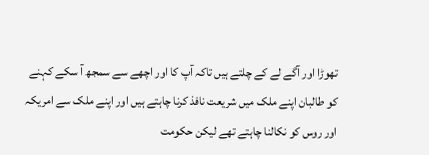تھوڑا اور آگے لے کے چلتے ہیں تاکہ آپ کا اور اچھے سے سمجھ آ سکے کہنے کو طالبان اپنے ملک میں شریعت نافذ کرنا چاہتے ہیں اور اپنے ملک سے امریکہ اور روس کو نکالنا چاہتے تھے لیکن حکومت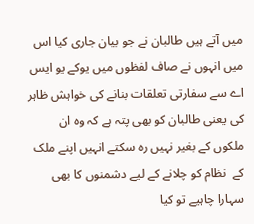میں آتے ہیں طالبان نے جو بیان جاری کیا اس میں انہوں نے صاف لفظوں میں یوکے یو ایس اے سے سفارتی تعلقات بنانے کی خواہش ظاہر کی یعنی طالبان کو بھی پتہ ہے کہ وہ ان ملکوں کے بغیر نہیں رہ سکتے انہیں اپنے ملک کے  نظام کو چلانے کے لیے دشمنوں کا بھی سہارا چاہیے تو کیا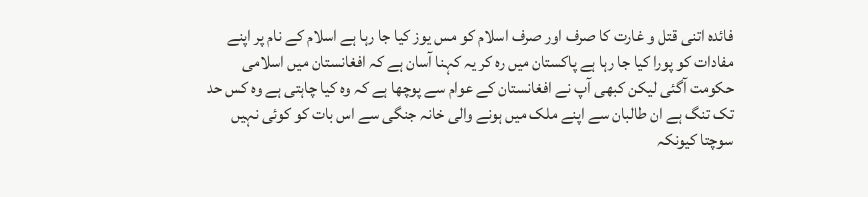فائدہ اتنی قتل و غارت کا صرف اور صرف اسلام کو مس یوز کیا جا رہا ہے اسلام کے نام پر اپنے مفادات کو پورا کیا جا رہا ہے پاکستان میں رہ کر یہ کہنا آسان ہے کہ افغانستان میں اسلامی حکومت آگئی لیکن کبھی آپ نے افغانستان کے عوام سے پوچھا ہے کہ وہ کیا چاہتی ہے وہ کس حد تک تنگ ہے ان طالبان سے اپنے ملک میں ہونے والی خانہ جنگی سے اس بات کو کوئی نہیں سوچتا کیونکہ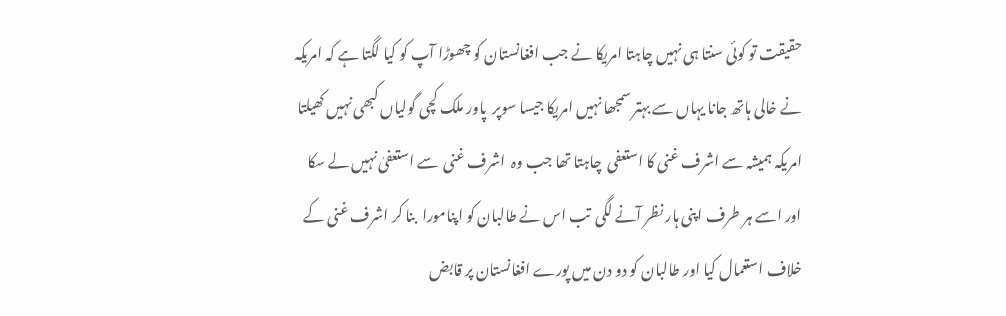حقیقت تو کوئی سنتا ہی نہیں چاہتا امریکا نے جب افغانستان کو چھوڑا آپ کو کیا لگتا ہے کہ امریکہ نے خالی ہاتھ جانا یہاں سے بہتر سمجھا نہیں امریکا جیسا سوپر  پاور ملک کچی گولیاں کبھی نہیں کھیلتا امریکہ ہمیشہ سے اشرف غنی کا استعفی  چاہتا تھا جب وہ  اشرف غنی  سے استعفیٰ نہیں لے سکا اور اسے ہر طرف اپنی ہار نظر آنے لگی  تب اس نے طالبان کو اپنامورا  بنا کر اشرف غنی کے خلاف استعمال کیا اور طالبان کو دو دن میں پورے افغانستان پر قابض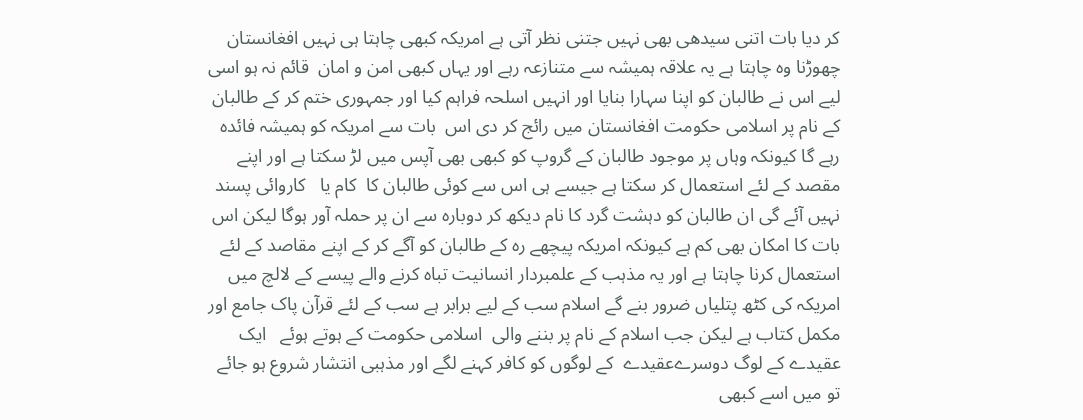کر دیا بات اتنی سیدھی بھی نہیں جتنی نظر آتی ہے امریکہ کبھی چاہتا ہی نہیں افغانستان چھوڑنا وہ چاہتا ہے یہ علاقہ ہمیشہ سے متنازعہ رہے اور یہاں کبھی امن و امان  قائم نہ ہو اسی لیے اس نے طالبان کو اپنا سہارا بنایا اور انہیں اسلحہ فراہم کیا اور جمہوری ختم کر کے طالبان کے نام پر اسلامی حکومت افغانستان میں رائج کر دی اس  بات سے امریکہ کو ہمیشہ فائدہ رہے گا کیونکہ وہاں پر موجود طالبان کے گروپ کو کبھی بھی آپس میں لڑ سکتا ہے اور اپنے مقصد کے لئے استعمال کر سکتا ہے جیسے ہی اس سے کوئی طالبان کا  کام یا   کاروائی پسند نہیں آئے گی ان طالبان کو دہشت گرد کا نام دیکھ کر دوبارہ سے ان پر حملہ آور ہوگا لیکن اس بات کا امکان بھی کم ہے کیونکہ امریکہ پیچھے رہ کے طالبان کو آگے کر کے اپنے مقاصد کے لئے استعمال کرنا چاہتا ہے اور یہ مذہب کے علمبردار انسانیت تباہ کرنے والے پیسے کے لالچ میں امریکہ کی کٹھ پتلیاں ضرور بنے گے اسلام سب کے لیے برابر ہے سب کے لئے قرآن پاک جامع اور مکمل کتاب ہے لیکن جب اسلام کے نام پر بننے والی  اسلامی حکومت کے ہوتے ہوئے   ایک عقیدے کے لوگ دوسرےعقیدے  کے لوگوں کو کافر کہنے لگے اور مذہبی انتشار شروع ہو جائے تو میں اسے کبھی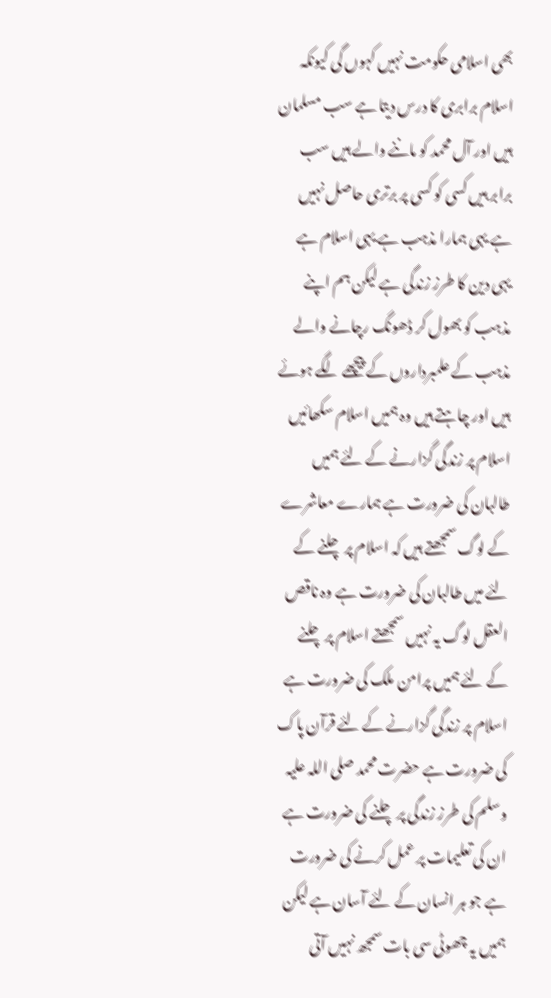بھی اسلامی حکومت نہیں کہوں گی کیونکہ اسلام برابری کا درس دیتا ہے سب مسلمان ہیں اور آل محمد کو ماننے والے ہیں سب برابر ہیں کسی کو کسی پر برتری حاصل نہیں ہے یہی ہمارا مذہب ہے یہی اسلام ہے یہی دین کا طرز زندگی ہے لیکن ہم اپنے مذہب کو بھول کر ڈھونگ رچانے والے مذہب کے علمبرداروں کے پیچھے لگے ہوئے ہیں اور چاہتے ہیں وہ ہمیں اسلام سکھائیں اسلام پر زندگی گزارنے کے لئے ہمیں طالبان کی ضرورت ہے ہمارے معاشرے کے لوگ سمجھتے ہیں کہ اسلام پر چلنے کے لئے میں طالبان کی ضرورت ہے وہ ناقص العقل لوگ یہ نہیں سمجھتے اسلام پر چلنے کے لئے ہمیں پرامن ملک کی ضرورت ہے اسلام پر زندگی گزارنے کے لئے قرآن پاک کی ضرورت ہے حضرت محمد صلی اللہ علیہ وسلم کی طرز زندگی پر چلنے کی ضرورت ہے ان کی تعلیمات پر عمل کرنے کی ضرورت ہے جو ہر انسان کے لئے آسان ہے لیکن ہمیں یہ چھوٹی سی بات سمجھ نہیں آتی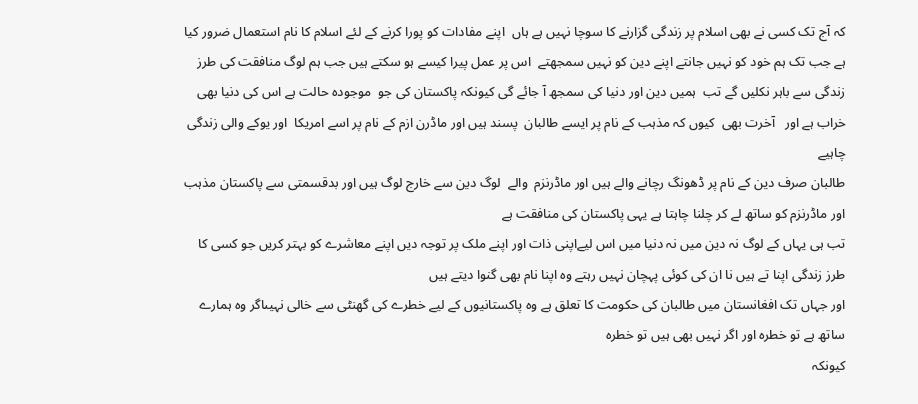کہ آج تک کسی نے بھی اسلام پر زندگی گزارنے کا سوچا نہیں ہے ہاں  اپنے مفادات کو پورا کرنے کے لئے اسلام کا نام استعمال ضرور کیا ہے جب تک ہم خود کو نہیں جانتے اپنے دین کو نہیں سمجھتے  اس پر عمل پیرا کیسے ہو سکتے ہیں جب ہم لوگ منافقت کی طرز زندگی سے باہر نکلیں گے تب  ہمیں دین اور دنیا کی سمجھ آ جائے گی کیونکہ پاکستان کی جو  موجودہ حالت ہے اس کی دنیا بھی خراب ہے اور   آخرت بھی  کیوں کہ مذہب کے نام پر ایسے طالبان  پسند ہیں اور ماڈرن ازم کے نام پر اسے امریکا  اور یوکے والی زندگی چاہیے
طالبان صرف دین کے نام پر ڈھونگ رچانے والے ہیں اور ماڈرنزم  والے  لوگ دین سے خارج لوگ ہیں اور بدقسمتی سے پاکستان مذہب اور ماڈرنزم کو ساتھ لے کر چلنا چاہتا ہے یہی پاکستان کی منافقت ہے
تب ہی یہاں کے لوگ نہ دین میں نہ دنیا میں اس لیےاپنی ذات اور اپنے ملک پر توجہ دیں اپنے معاشرے کو بہتر کریں جو کسی کا طرز زندگی اپنا تے ہیں نا ان کی کوئی پہچان نہیں رہتے وہ اپنا نام بھی گنوا دیتے ہیں
اور جہاں تک افغانستان میں طالبان کی حکومت کا تعلق ہے وہ پاکستانیوں کے لیے خطرے کی گھنٹی سے خالی نہیںاگر وہ ہمارے ساتھ ہے تو خطرہ اور اگر نہیں بھی ہیں تو خطرہ
کیونکہ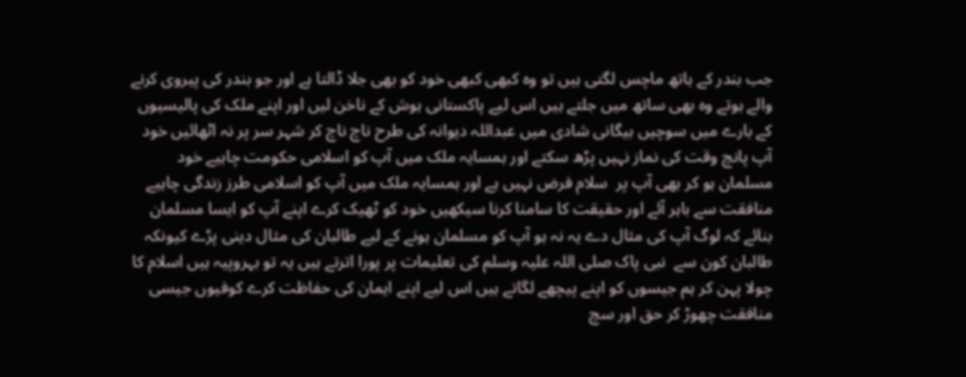جب بندر کے ہاتھ ماچس لگتی ہیں تو وہ کبھی کبھی خود کو بھی جلا ڈالتا ہے اور جو بندر کی پیروی کرنے والے ہوتے وہ بھی ساتھ میں جلتے ہیں اس لیے پاکستانی ہوش کے ناخن لیں اور اپنے ملک کی پالیسیوں کے بارے میں سوچیں بیگانی شادی میں عبداللہ دیوانہ کی طرح ناچ ناچ کر شہر سر پر نہ اٹھائیں خود آپ پانچ وقت کی نماز نہیں پڑھ سکتے اور ہمسایہ ملک میں آپ کو اسلامی حکومت چاہیے خود مسلمان ہو کر بھی آپ پر  سلام فرض نہیں ہے اور ہمسایہ ملک میں آپ کو اسلامی طرز زندگی چاہیے منافقت سے باہر آئے اور حقیقت کا سامنا کرنا سیکھیں خود کو ٹھیک کرے اپنے آپ کو ایسا مسلمان بنائے کہ لوگ آپ کی مثال دے یہ نہ ہو آپ کو مسلمان ہونے کے لیے طالبان کی مثال دینی پڑے کیونکہ طالبان کون سے  نبی پاک صلی اللہ علیہ وسلم کی تعلیمات پر پورا اترتے ہیں یہ تو بہروپیہ ہیں اسلام کا چولا پہن کر ہم جیسوں کو اپنے پیچھے لگاتے ہیں اس لیے اپنے ایمان کی حفاظت کرے کوفیوں جیسی منافقت چھوڑ کر حق اور سچ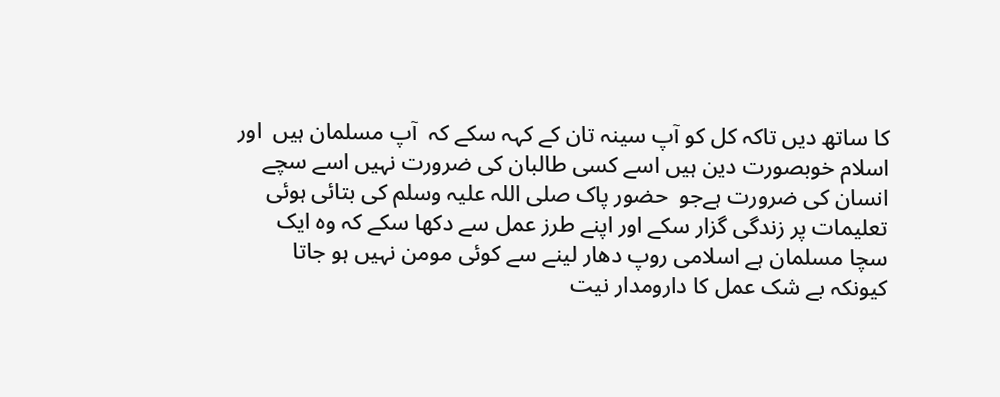کا ساتھ دیں تاکہ کل کو آپ سینہ تان کے کہہ سکے کہ  آپ مسلمان ہیں  اور اسلام خوبصورت دین ہیں اسے کسی طالبان کی ضرورت نہیں اسے سچے انسان کی ضرورت ہےجو  حضور پاک صلی اللہ علیہ وسلم کی بتائی ہوئی تعلیمات پر زندگی گزار سکے اور اپنے طرز عمل سے دکھا سکے کہ وہ ایک سچا مسلمان ہے اسلامی روپ دھار لینے سے کوئی مومن نہیں ہو جاتا  کیونکہ بے شک عمل کا دارومدار نیت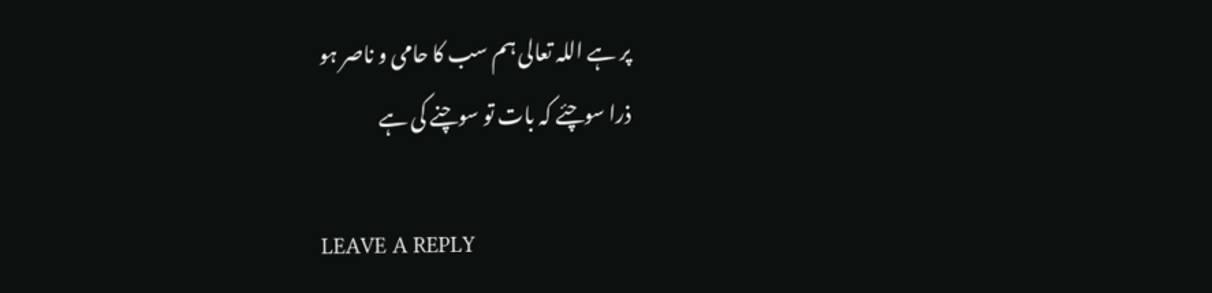پر ہے اللہ تعالی ہم سب کا حامی و ناصر ہو
ذرا سوچئے کہ بات تو سوچنے کی ہے

LEAVE A REPLY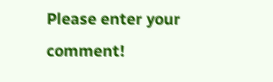Please enter your comment!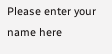Please enter your name here